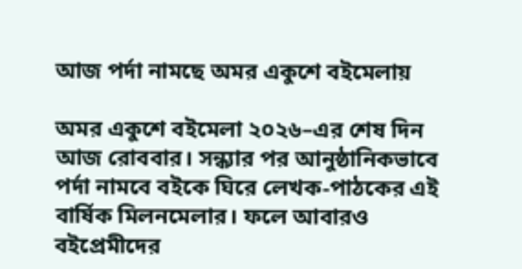আজ পর্দা নামছে অমর একুশে বইমেলায়

অমর একুশে বইমেলা ২০২৬–এর শেষ দিন আজ রোববার। সন্ধ্যার পর আনুষ্ঠানিকভাবে পর্দা নামবে বইকে ঘিরে লেখক-পাঠকের এই বার্ষিক মিলনমেলার। ফলে আবারও বইপ্রেমীদের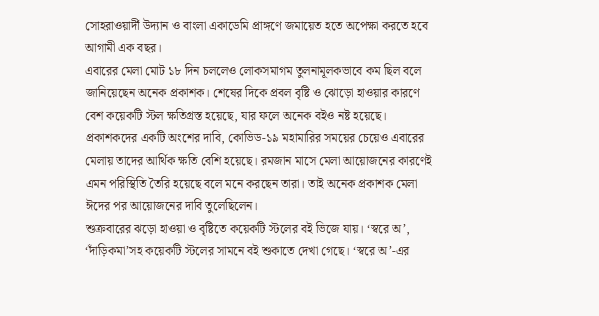সোহরাওয়ার্দী উদ্যান ও বাংলা একাডেমি প্রাঙ্গণে জমায়েত হতে অপেক্ষা করতে হবে আগামী এক বছর।
এবারের মেলা মোট ১৮ দিন চললেও লোকসমাগম তুলনামূলকভাবে কম ছিল বলে জানিয়েছেন অনেক প্রকাশক। শেষের দিকে প্রবল বৃষ্টি ও ঝোড়ো হাওয়ার কারণে বেশ কয়েকটি স্টল ক্ষতিগ্রস্ত হয়েছে, যার ফলে অনেক বইও নষ্ট হয়েছে।
প্রকাশকদের একটি অংশের দাবি, কোভিড-১৯ মহামারির সময়ের চেয়েও এবারের মেলায় তাদের আর্থিক ক্ষতি বেশি হয়েছে। রমজান মাসে মেলা আয়োজনের কারণেই এমন পরিস্থিতি তৈরি হয়েছে বলে মনে করছেন তারা। তাই অনেক প্রকাশক মেলা ঈদের পর আয়োজনের দাবি তুলেছিলেন।
শুক্রবারের ঝড়ো হাওয়া ও বৃষ্টিতে কয়েকটি স্টলের বই ভিজে যায়। ‘স্বরে অ’, ‘দাঁড়িকমা’সহ কয়েকটি স্টলের সামনে বই শুকাতে দেখা গেছে। ‘স্বরে অ’-এর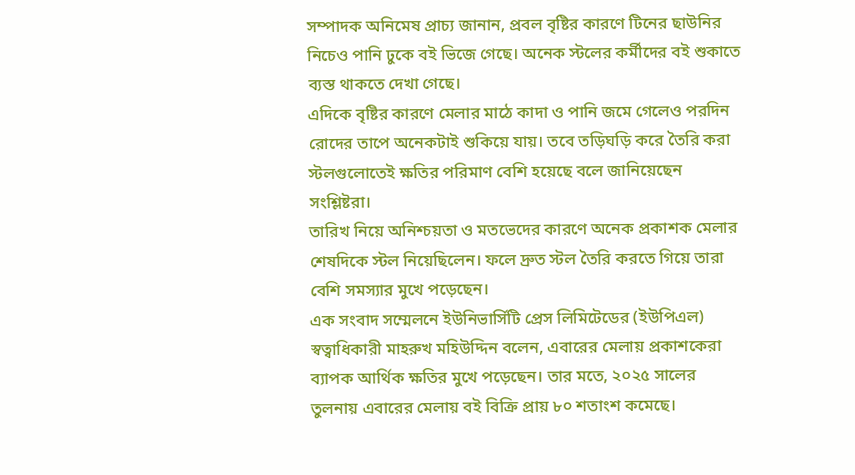সম্পাদক অনিমেষ প্রাচ্য জানান, প্রবল বৃষ্টির কারণে টিনের ছাউনির নিচেও পানি ঢুকে বই ভিজে গেছে। অনেক স্টলের কর্মীদের বই শুকাতে ব্যস্ত থাকতে দেখা গেছে।
এদিকে বৃষ্টির কারণে মেলার মাঠে কাদা ও পানি জমে গেলেও পরদিন রোদের তাপে অনেকটাই শুকিয়ে যায়। তবে তড়িঘড়ি করে তৈরি করা স্টলগুলোতেই ক্ষতির পরিমাণ বেশি হয়েছে বলে জানিয়েছেন সংশ্লিষ্টরা।
তারিখ নিয়ে অনিশ্চয়তা ও মতভেদের কারণে অনেক প্রকাশক মেলার শেষদিকে স্টল নিয়েছিলেন। ফলে দ্রুত স্টল তৈরি করতে গিয়ে তারা বেশি সমস্যার মুখে পড়েছেন।
এক সংবাদ সম্মেলনে ইউনিভার্সিটি প্রেস লিমিটেডের (ইউপিএল) স্বত্বাধিকারী মাহরুখ মহিউদ্দিন বলেন, এবারের মেলায় প্রকাশকেরা ব্যাপক আর্থিক ক্ষতির মুখে পড়েছেন। তার মতে, ২০২৫ সালের তুলনায় এবারের মেলায় বই বিক্রি প্রায় ৮০ শতাংশ কমেছে।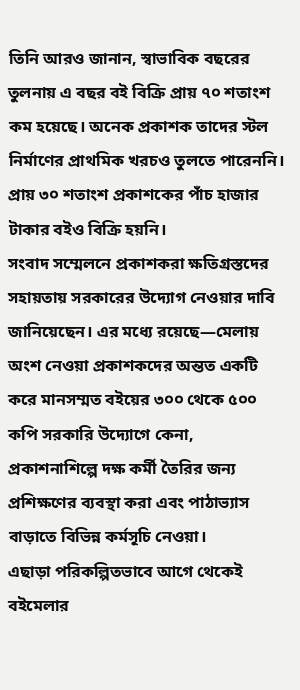তিনি আরও জানান, স্বাভাবিক বছরের তুলনায় এ বছর বই বিক্রি প্রায় ৭০ শতাংশ কম হয়েছে। অনেক প্রকাশক তাদের স্টল নির্মাণের প্রাথমিক খরচও তুলতে পারেননি। প্রায় ৩০ শতাংশ প্রকাশকের পাঁচ হাজার টাকার বইও বিক্রি হয়নি।
সংবাদ সম্মেলনে প্রকাশকরা ক্ষতিগ্রস্তদের সহায়তায় সরকারের উদ্যোগ নেওয়ার দাবি জানিয়েছেন। এর মধ্যে রয়েছে—মেলায় অংশ নেওয়া প্রকাশকদের অন্তত একটি করে মানসম্মত বইয়ের ৩০০ থেকে ৫০০ কপি সরকারি উদ্যোগে কেনা, প্রকাশনাশিল্পে দক্ষ কর্মী তৈরির জন্য প্রশিক্ষণের ব্যবস্থা করা এবং পাঠাভ্যাস বাড়াতে বিভিন্ন কর্মসূচি নেওয়া।
এছাড়া পরিকল্পিতভাবে আগে থেকেই বইমেলার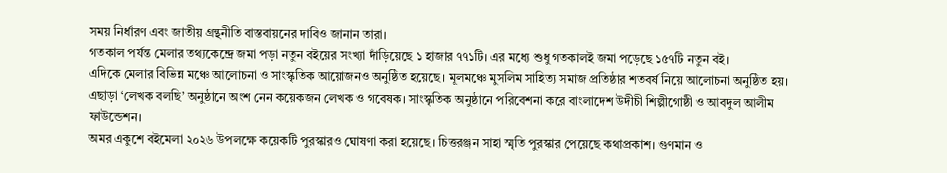সময় নির্ধারণ এবং জাতীয় গ্রন্থনীতি বাস্তবায়নের দাবিও জানান তারা।
গতকাল পর্যন্ত মেলার তথ্যকেন্দ্রে জমা পড়া নতুন বইয়ের সংখ্যা দাঁড়িয়েছে ১ হাজার ৭৭১টি। এর মধ্যে শুধু গতকালই জমা পড়েছে ১৫৭টি নতুন বই।
এদিকে মেলার বিভিন্ন মঞ্চে আলোচনা ও সাংস্কৃতিক আয়োজনও অনুষ্ঠিত হয়েছে। মূলমঞ্চে মুসলিম সাহিত্য সমাজ প্রতিষ্ঠার শতবর্ষ নিয়ে আলোচনা অনুষ্ঠিত হয়। এছাড়া ‘লেখক বলছি’ অনুষ্ঠানে অংশ নেন কয়েকজন লেখক ও গবেষক। সাংস্কৃতিক অনুষ্ঠানে পরিবেশনা করে বাংলাদেশ উদীচী শিল্পীগোষ্ঠী ও আবদুল আলীম ফাউন্ডেশন।
অমর একুশে বইমেলা ২০২৬ উপলক্ষে কয়েকটি পুরস্কারও ঘোষণা করা হয়েছে। চিত্তরঞ্জন সাহা স্মৃতি পুরস্কার পেয়েছে কথাপ্রকাশ। গুণমান ও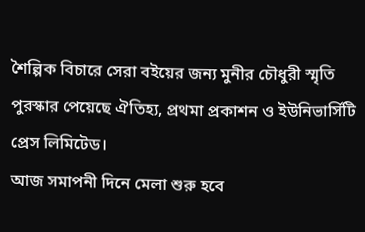শৈল্পিক বিচারে সেরা বইয়ের জন্য মুনীর চৌধুরী স্মৃতি পুরস্কার পেয়েছে ঐতিহ্য, প্রথমা প্রকাশন ও ইউনিভার্সিটি প্রেস লিমিটেড।
আজ সমাপনী দিনে মেলা শুরু হবে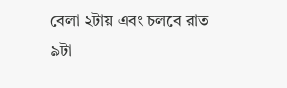বেলা ২টায় এবং চলবে রাত ৯টা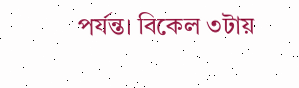পর্যন্ত। বিকেল ৩টায়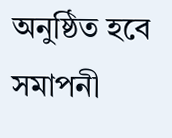অনুষ্ঠিত হবে সমাপনী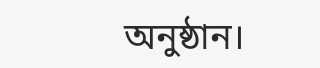অনুষ্ঠান।